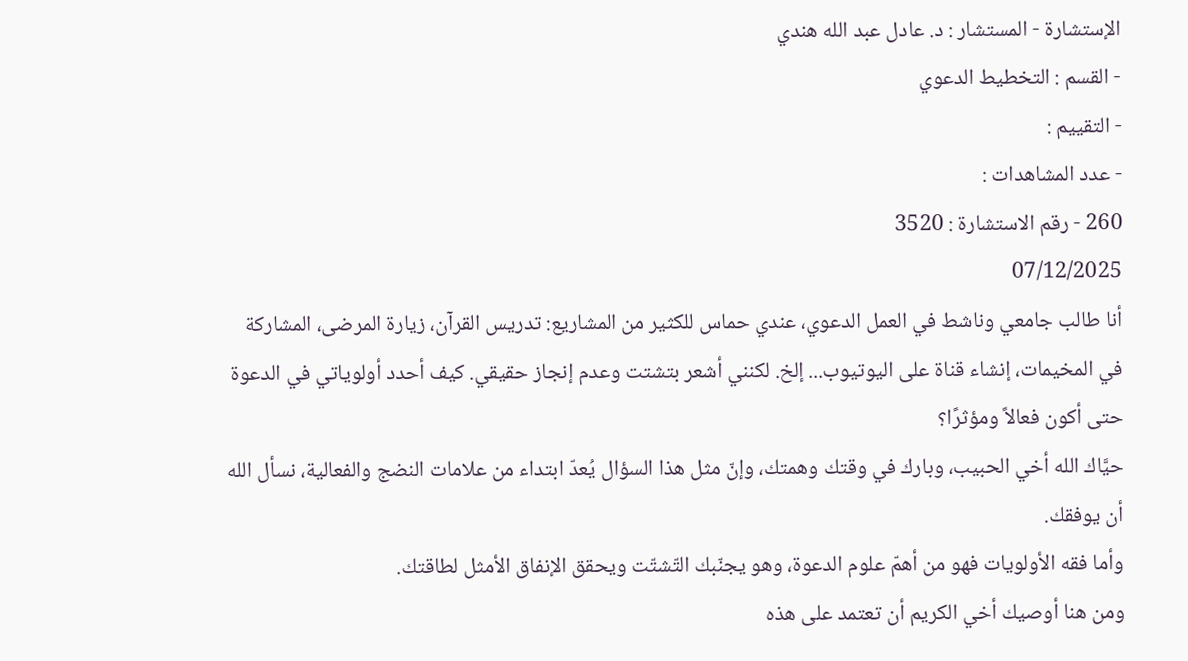الإستشارة - المستشار : د. عادل عبد الله هندي
- القسم : التخطيط الدعوي
- التقييم :
- عدد المشاهدات :
260 - رقم الاستشارة : 3520
07/12/2025
أنا طالب جامعي وناشط في العمل الدعوي، عندي حماس للكثير من المشاريع: تدريس القرآن، زيارة المرضى، المشاركة في المخيمات، إنشاء قناة على اليوتيوب... إلخ. لكنني أشعر بتشتت وعدم إنجاز حقيقي. كيف أحدد أولوياتي في الدعوة حتى أكون فعالاً ومؤثرًا؟
حيَّاك الله أخي الحبيب، وبارك في وقتك وهمتك، وإنّ مثل هذا السؤال يُعدّ ابتداء من علامات النضج والفعالية، نسأل الله أن يوفقك.
وأما فقه الأولويات فهو من أهمّ علوم الدعوة، وهو يجنّبك التّشتّت ويحقق الإنفاق الأمثل لطاقتك.
ومن هنا أوصيك أخي الكريم أن تعتمد على هذه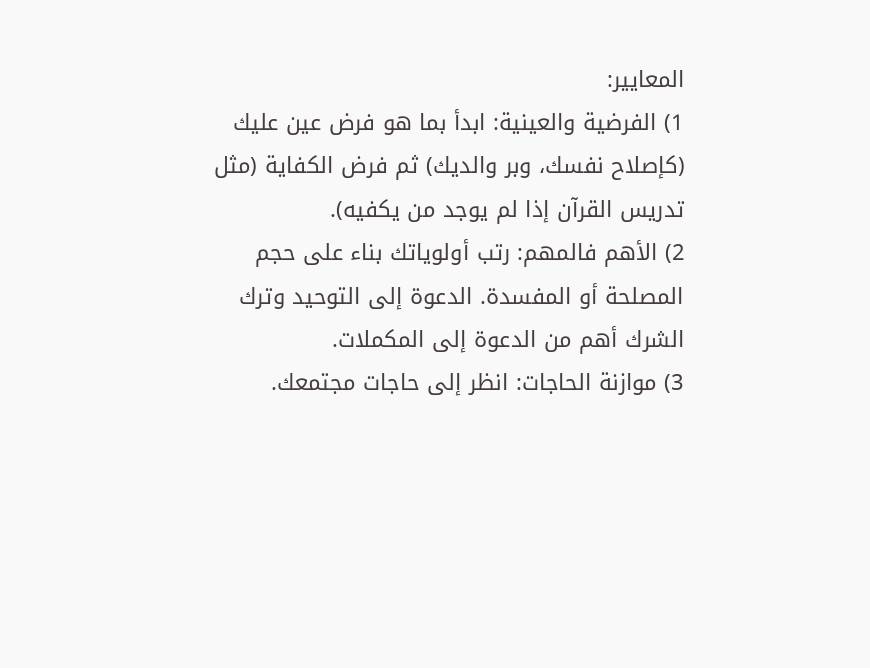المعايير:
1) الفرضية والعينية: ابدأ بما هو فرض عين عليك (كإصلاح نفسك، وبر والديك) ثم فرض الكفاية (مثل تدريس القرآن إذا لم يوجد من يكفيه).
2) الأهم فالمهم: رتب أولوياتك بناء على حجم المصلحة أو المفسدة. الدعوة إلى التوحيد وترك الشرك أهم من الدعوة إلى المكملات.
3) موازنة الحاجات: انظر إلى حاجات مجتمعك.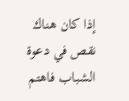إذا كان هناك نقص في دعوة الشباب فاهتم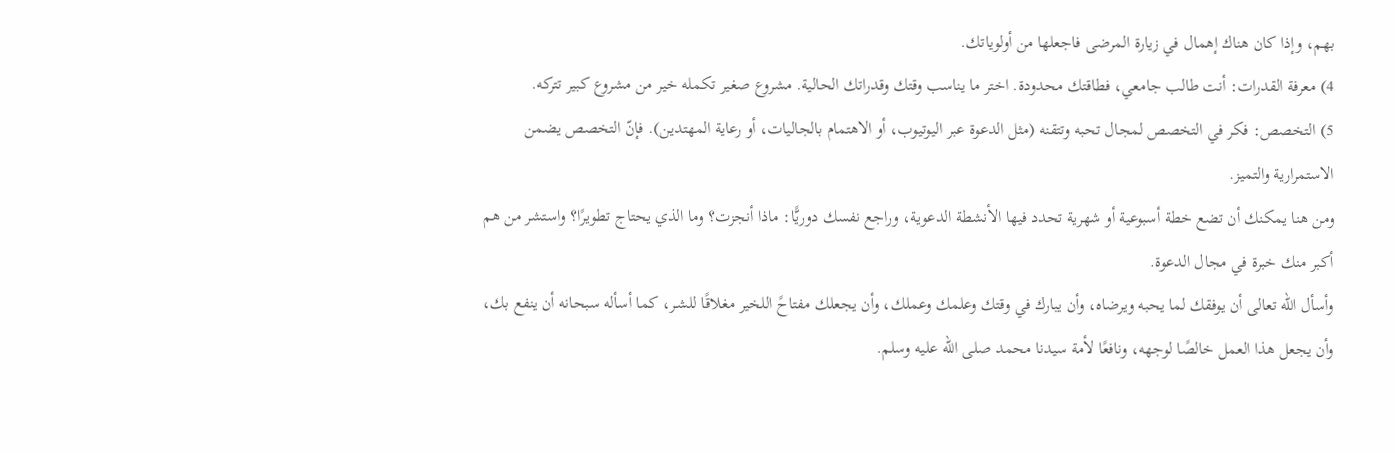بهم، وإذا كان هناك إهمال في زيارة المرضى فاجعلها من أولوياتك.
4) معرفة القدرات: أنت طالب جامعي، فطاقتك محدودة. اختر ما يناسب وقتك وقدراتك الحالية. مشروع صغير تكمله خير من مشروع كبير تتركه.
5) التخصص: فكر في التخصص لمجال تحبه وتتقنه (مثل الدعوة عبر اليوتيوب، أو الاهتمام بالجاليات، أو رعاية المهتدين). فإنّ التخصص يضمن الاستمرارية والتميز.
ومن هنا يمكنك أن تضع خطة أسبوعية أو شهرية تحدد فيها الأنشطة الدعوية، وراجع نفسك دوريًّا: ماذا أنجزت؟ وما الذي يحتاج تطويرًا؟ واستشر من هم أكبر منك خبرة في مجال الدعوة.
وأسأل الله تعالى أن يوفقك لما يحبه ويرضاه، وأن يبارك في وقتك وعلمك وعملك، وأن يجعلك مفتاحً اللخير مغلاقًا للشـر، كما أسأله سبحانه أن ينفع بك، وأن يجعل هذا العمل خالصًا لوجهه، ونافعًا لأمة سيدنا محمد صلى الله عليه وسلم.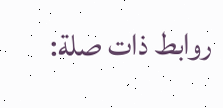روابط ذات صلة: